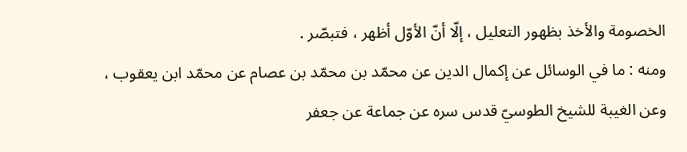الخصومة والأخذ بظهور التعليل ، إلّا أنّ الأوّل أظهر ، فتبصّر .
ومنه : ما في الوسائل عن إكمال الدين عن محمّد بن محمّد بن عصام عن محمّد ابن يعقوب ،
وعن الغيبة للشيخ الطوسيّ قدس سره عن جماعة عن جعفر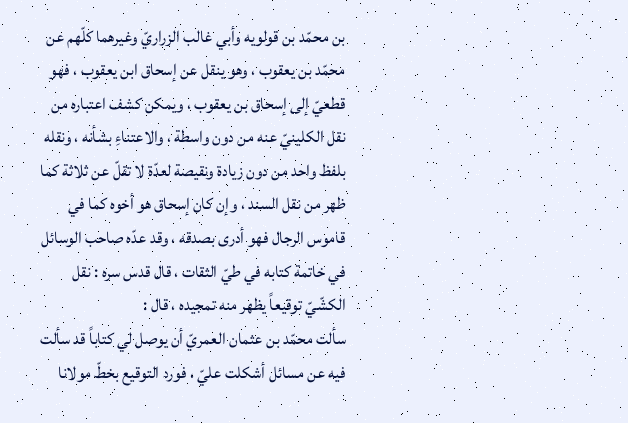بن محمّد بن قولويه وأبي غالب الزراريّ وغيرهما كلّهم عن محمّد بن يعقوب ، وهو ينقل عن إسحاق ابن يعقوب ، فهو قطعيّ إلى إسحاق بن يعقوب ، ويمكن كشف اعتباره من نقل الكلينيّ عنه من دون واسطة ، والاعتناءِ بشأنه ، ونقله بلفظ واحد من دون زيادة ونقيصة لعدّة لا تقلّ عن ثلاثة كما ظهر من نقل السند ، وإن كان إسحاق هو أخوه كما في قاموس الرجال فهو أدرى بصدقه ، وقد عدّه صاحب الوسائل في خاتمة كتابه في طيّ الثقات ، قال قدس سره : نقل الكشّيّ توقيعاً يظهر منه تمجيده ، قال :
سألت محمّد بن عثمان العمريّ أن يوصل لي كتاباً قد سألت فيه عن مسائل أشكلت عليّ ، فورد التوقيع بخطّ مولانا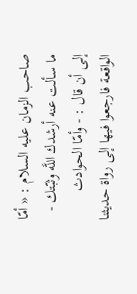صاحب الزمان عليه السلام : « أمّا ما سألت عنه أرشدك اللَّه وثبّتك - إلى أن قال : - وأمّا الحوادث الواقعة فارجعوا فيها إلى رواة حديثنا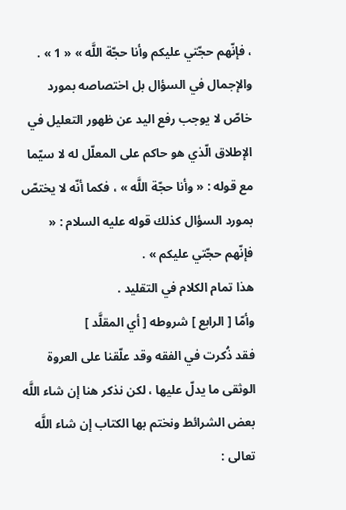، فإنّهم حجّتي عليكم وأنا حجّة اللَّه » « 1 » .
والإجمال في السؤال بل اختصاصه بمورد خاصّ لا يوجب رفع اليد عن ظهور التعليل في الإطلاق الّذي هو حاكم على المعلّل له لا سيّما مع قوله : « وأنا حجّة اللَّه » ، فكما أنّه لا يختصّ بمورد السؤال كذلك قوله عليه السلام : « فإنّهم حجّتي عليكم » .
هذا تمام الكلام في التقليد .
وأمّا [ الرابع ] شروطه [ أي المقلَّد ]
فقد ذُكرت في الفقه وقد علّقنا على العروة الوثقى ما يدلّ عليها ، لكن نذكر هنا إن شاء اللَّه بعض الشرائط ونختم بها الكتاب إن شاء اللَّه تعالى :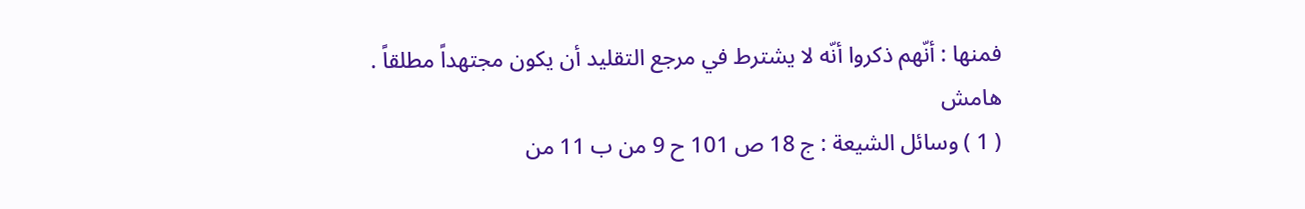فمنها : أنّهم ذكروا أنّه لا يشترط في مرجع التقليد أن يكون مجتهداً مطلقاً .
هامش
( 1 ) وسائل الشيعة : ج 18 ص 101 ح 9 من ب 11 من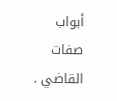أبواب صفات القاضي .